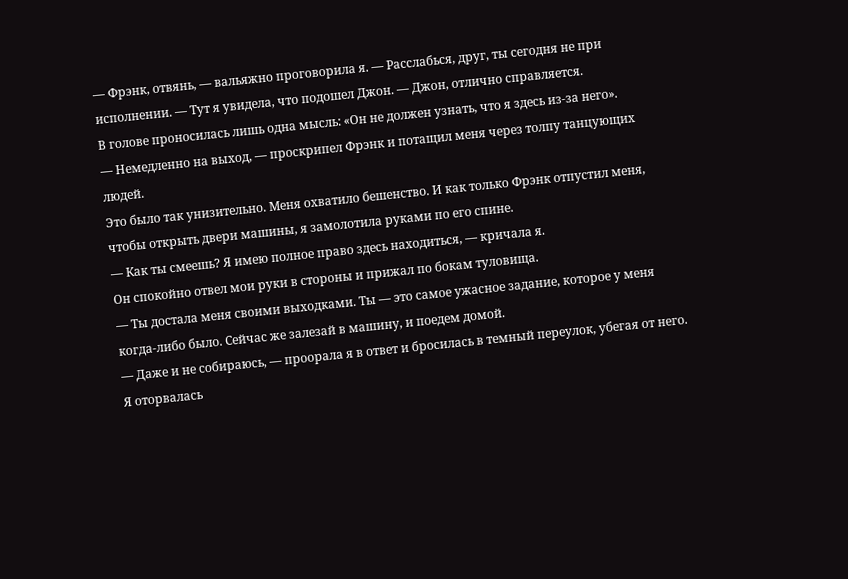— Фрэнк, отвянь, — вальяжно проговорила я. — Расслабься, друг, ты сегодня не при исполнении. — Тут я увидела, что подошел Джон. — Джон, отлично справляется.
В голове проносилась лишь одна мысль: «Он не должен узнать, что я здесь из-за него».
— Немедленно на выход, — проскрипел Фрэнк и потащил меня через толпу танцующих людей.
Это было так унизительно. Меня охватило бешенство. И как только Фрэнк отпустил меня, чтобы открыть двери машины, я замолотила руками по его спине.
— Как ты смеешь? Я имею полное право здесь находиться, — кричала я.
Он спокойно отвел мои руки в стороны и прижал по бокам туловища.
— Ты достала меня своими выходками. Ты — это самое ужасное задание, которое у меня когда-либо было. Сейчас же залезай в машину, и поедем домой.
— Даже и не собираюсь, — проорала я в ответ и бросилась в темный переулок, убегая от него.
Я оторвалась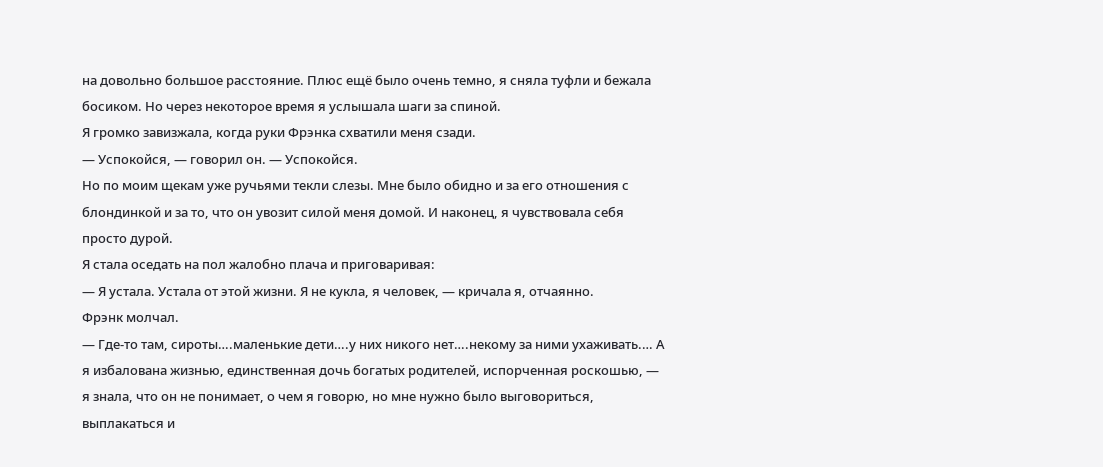на довольно большое расстояние. Плюс ещё было очень темно, я сняла туфли и бежала босиком. Но через некоторое время я услышала шаги за спиной.
Я громко завизжала, когда руки Фрэнка схватили меня сзади.
— Успокойся, — говорил он. — Успокойся.
Но по моим щекам уже ручьями текли слезы. Мне было обидно и за его отношения с блондинкой и за то, что он увозит силой меня домой. И наконец, я чувствовала себя просто дурой.
Я стала оседать на пол жалобно плача и приговаривая:
— Я устала. Устала от этой жизни. Я не кукла, я человек, — кричала я, отчаянно.
Фрэнк молчал.
— Где-то там, сироты….маленькие дети….у них никого нет….некому за ними ухаживать.… А я избалована жизнью, единственная дочь богатых родителей, испорченная роскошью, — я знала, что он не понимает, о чем я говорю, но мне нужно было выговориться, выплакаться и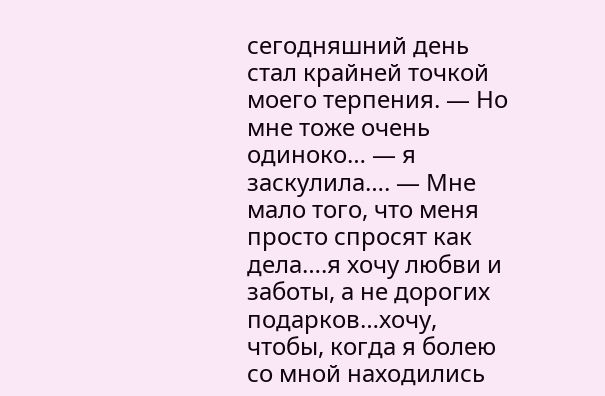сегодняшний день стал крайней точкой моего терпения. — Но мне тоже очень одиноко… — я заскулила…. — Мне мало того, что меня просто спросят как дела….я хочу любви и заботы, а не дорогих подарков…хочу, чтобы, когда я болею со мной находились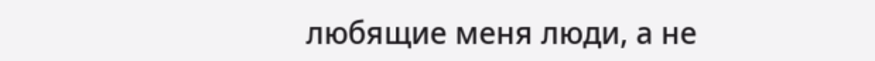любящие меня люди, а не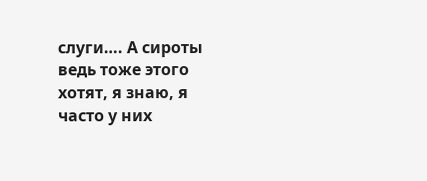слуги…. А сироты ведь тоже этого хотят, я знаю, я часто у них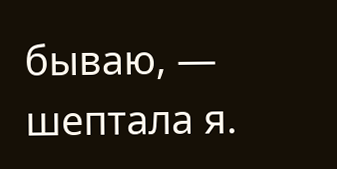бываю, — шептала я.